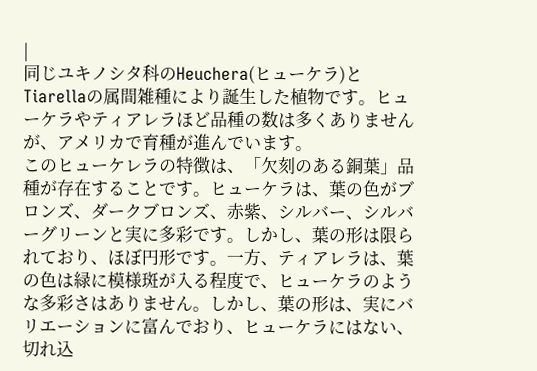|
同じユキノシタ科のHeuchera(ヒューケラ)とTiarellaの属間雑種により誕生した植物です。ヒューケラやティアレラほど品種の数は多くありませんが、アメリカで育種が進んでいます。
このヒューケレラの特徴は、「欠刻のある銅葉」品種が存在することです。ヒューケラは、葉の色がブロンズ、ダークブロンズ、赤紫、シルバー、シルバーグリーンと実に多彩です。しかし、葉の形は限られており、ほぼ円形です。一方、ティアレラは、葉の色は緑に模様斑が入る程度で、ヒューケラのような多彩さはありません。しかし、葉の形は、実にバリエーションに富んでおり、ヒューケラにはない、切れ込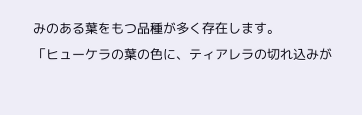みのある葉をもつ品種が多く存在します。
「ヒューケラの葉の色に、ティアレラの切れ込みが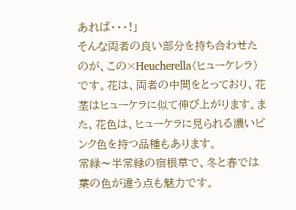あれば・・・!」
そんな両者の良い部分を持ち合わせたのが、この×Heucherella(ヒューケレラ)です。花は、両者の中間をとっており、花茎はヒューケラに似て伸び上がります。また、花色は、ヒューケラに見られる濃いピンク色を持つ品種もあります。
常緑〜半常緑の宿根草で、冬と春では葉の色が違う点も魅力です。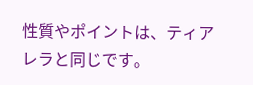性質やポイントは、ティアレラと同じです。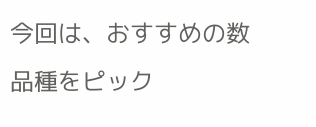今回は、おすすめの数品種をピック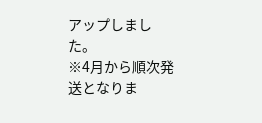アップしました。
※4月から順次発送となりま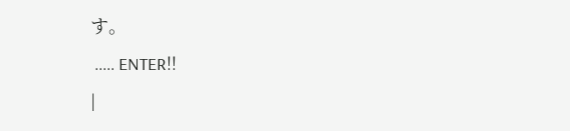す。
 ..... ENTER!!
|